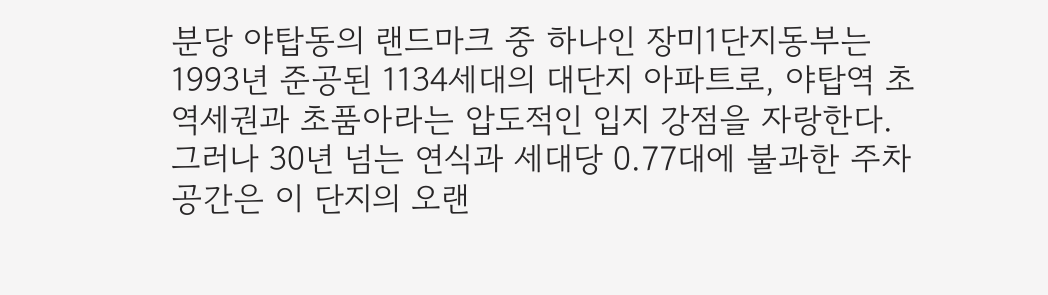분당 야탑동의 랜드마크 중 하나인 장미1단지동부는 1993년 준공된 1134세대의 대단지 아파트로, 야탑역 초역세권과 초품아라는 압도적인 입지 강점을 자랑한다.
그러나 30년 넘는 연식과 세대당 0.77대에 불과한 주차 공간은 이 단지의 오랜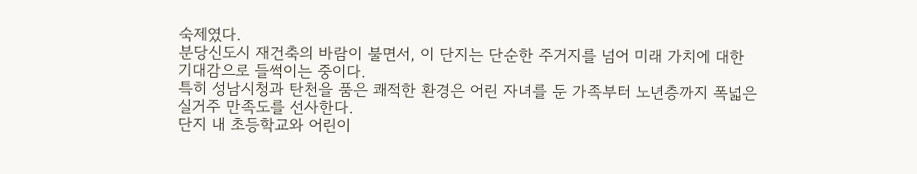숙제였다.
분당신도시 재건축의 바람이 불면서, 이 단지는 단순한 주거지를 넘어 미래 가치에 대한 기대감으로 들썩이는 중이다.
특히 성남시청과 탄천을 품은 쾌적한 환경은 어린 자녀를 둔 가족부터 노년층까지 폭넓은 실거주 만족도를 선사한다.
단지 내 초등학교와 어린이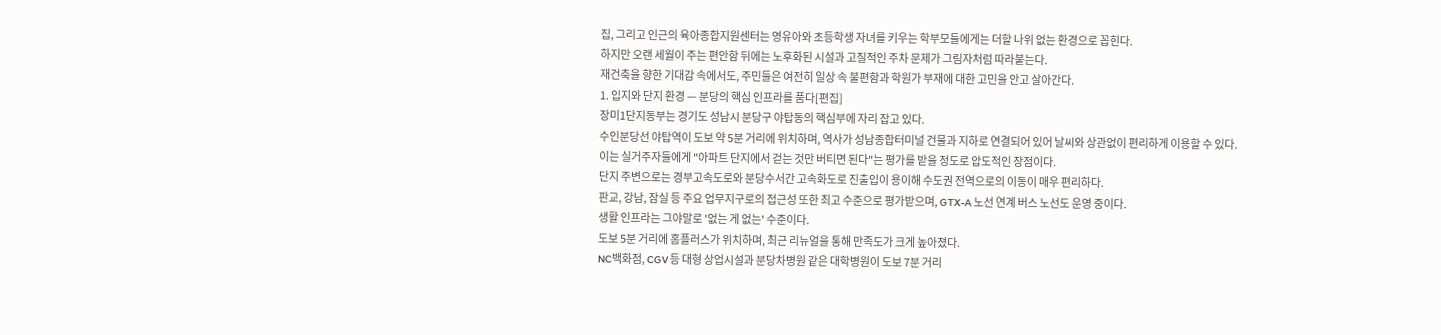집, 그리고 인근의 육아종합지원센터는 영유아와 초등학생 자녀를 키우는 학부모들에게는 더할 나위 없는 환경으로 꼽힌다.
하지만 오랜 세월이 주는 편안함 뒤에는 노후화된 시설과 고질적인 주차 문제가 그림자처럼 따라붙는다.
재건축을 향한 기대감 속에서도, 주민들은 여전히 일상 속 불편함과 학원가 부재에 대한 고민을 안고 살아간다.
1. 입지와 단지 환경 — 분당의 핵심 인프라를 품다[편집]
장미1단지동부는 경기도 성남시 분당구 야탑동의 핵심부에 자리 잡고 있다.
수인분당선 야탑역이 도보 약 5분 거리에 위치하며, 역사가 성남종합터미널 건물과 지하로 연결되어 있어 날씨와 상관없이 편리하게 이용할 수 있다.
이는 실거주자들에게 "아파트 단지에서 걷는 것만 버티면 된다"는 평가를 받을 정도로 압도적인 장점이다.
단지 주변으로는 경부고속도로와 분당수서간 고속화도로 진출입이 용이해 수도권 전역으로의 이동이 매우 편리하다.
판교, 강남, 잠실 등 주요 업무지구로의 접근성 또한 최고 수준으로 평가받으며, GTX-A 노선 연계 버스 노선도 운영 중이다.
생활 인프라는 그야말로 '없는 게 없는' 수준이다.
도보 5분 거리에 홈플러스가 위치하며, 최근 리뉴얼을 통해 만족도가 크게 높아졌다.
NC백화점, CGV 등 대형 상업시설과 분당차병원 같은 대학병원이 도보 7분 거리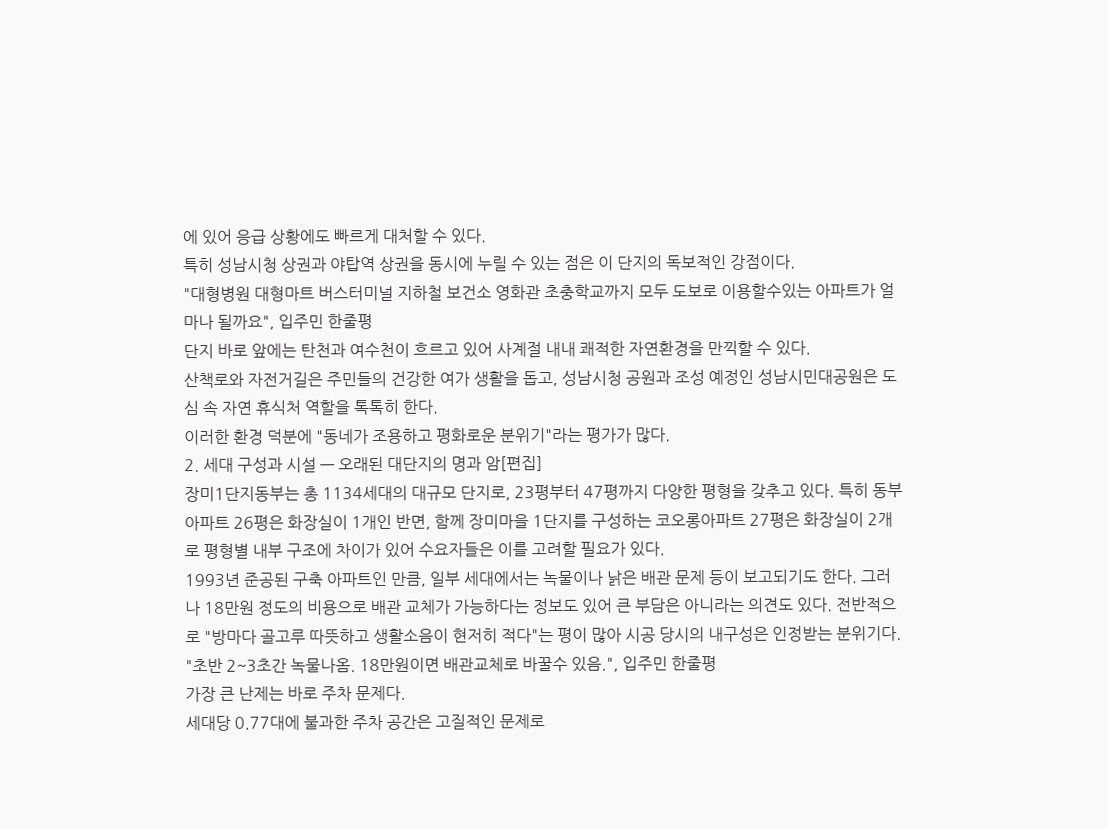에 있어 응급 상황에도 빠르게 대처할 수 있다.
특히 성남시청 상권과 야탑역 상권을 동시에 누릴 수 있는 점은 이 단지의 독보적인 강점이다.
"대형병원 대형마트 버스터미널 지하철 보건소 영화관 초충학교까지 모두 도보로 이용할수있는 아파트가 얼마나 될까요", 입주민 한줄평
단지 바로 앞에는 탄천과 여수천이 흐르고 있어 사계절 내내 쾌적한 자연환경을 만끽할 수 있다.
산책로와 자전거길은 주민들의 건강한 여가 생활을 돕고, 성남시청 공원과 조성 예정인 성남시민대공원은 도심 속 자연 휴식처 역할을 톡톡히 한다.
이러한 환경 덕분에 "동네가 조용하고 평화로운 분위기"라는 평가가 많다.
2. 세대 구성과 시설 — 오래된 대단지의 명과 암[편집]
장미1단지동부는 총 1134세대의 대규모 단지로, 23평부터 47평까지 다양한 평형을 갖추고 있다. 특히 동부아파트 26평은 화장실이 1개인 반면, 함께 장미마을 1단지를 구성하는 코오롱아파트 27평은 화장실이 2개로 평형별 내부 구조에 차이가 있어 수요자들은 이를 고려할 필요가 있다.
1993년 준공된 구축 아파트인 만큼, 일부 세대에서는 녹물이나 낡은 배관 문제 등이 보고되기도 한다. 그러나 18만원 정도의 비용으로 배관 교체가 가능하다는 정보도 있어 큰 부담은 아니라는 의견도 있다. 전반적으로 "방마다 골고루 따뜻하고 생활소음이 현저히 적다"는 평이 많아 시공 당시의 내구성은 인정받는 분위기다.
"초반 2~3초간 녹물나옴. 18만원이면 배관교체로 바꿀수 있음.", 입주민 한줄평
가장 큰 난제는 바로 주차 문제다.
세대당 0.77대에 불과한 주차 공간은 고질적인 문제로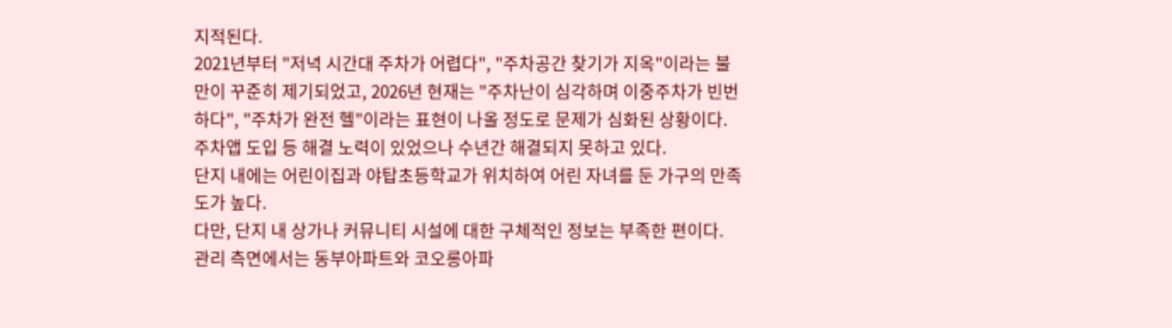지적된다.
2021년부터 "저녁 시간대 주차가 어렵다", "주차공간 찾기가 지옥"이라는 불만이 꾸준히 제기되었고, 2026년 현재는 "주차난이 심각하며 이중주차가 빈번하다", "주차가 완전 헬"이라는 표현이 나올 정도로 문제가 심화된 상황이다.
주차앱 도입 등 해결 노력이 있었으나 수년간 해결되지 못하고 있다.
단지 내에는 어린이집과 야탑초등학교가 위치하여 어린 자녀를 둔 가구의 만족도가 높다.
다만, 단지 내 상가나 커뮤니티 시설에 대한 구체적인 정보는 부족한 편이다.
관리 측면에서는 동부아파트와 코오롱아파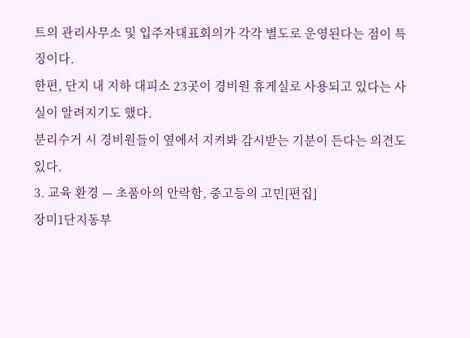트의 관리사무소 및 입주자대표회의가 각각 별도로 운영된다는 점이 특징이다.
한편, 단지 내 지하 대피소 23곳이 경비원 휴게실로 사용되고 있다는 사실이 알려지기도 했다.
분리수거 시 경비원들이 옆에서 지켜봐 감시받는 기분이 든다는 의견도 있다.
3. 교육 환경 — 초품아의 안락함, 중고등의 고민[편집]
장미1단지동부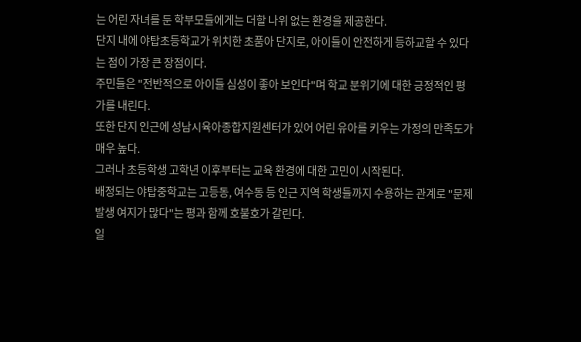는 어린 자녀를 둔 학부모들에게는 더할 나위 없는 환경을 제공한다.
단지 내에 야탑초등학교가 위치한 초품아 단지로, 아이들이 안전하게 등하교할 수 있다는 점이 가장 큰 장점이다.
주민들은 "전반적으로 아이들 심성이 좋아 보인다"며 학교 분위기에 대한 긍정적인 평가를 내린다.
또한 단지 인근에 성남시육아종합지원센터가 있어 어린 유아를 키우는 가정의 만족도가 매우 높다.
그러나 초등학생 고학년 이후부터는 교육 환경에 대한 고민이 시작된다.
배정되는 야탑중학교는 고등동, 여수동 등 인근 지역 학생들까지 수용하는 관계로 "문제 발생 여지가 많다"는 평과 함께 호불호가 갈린다.
일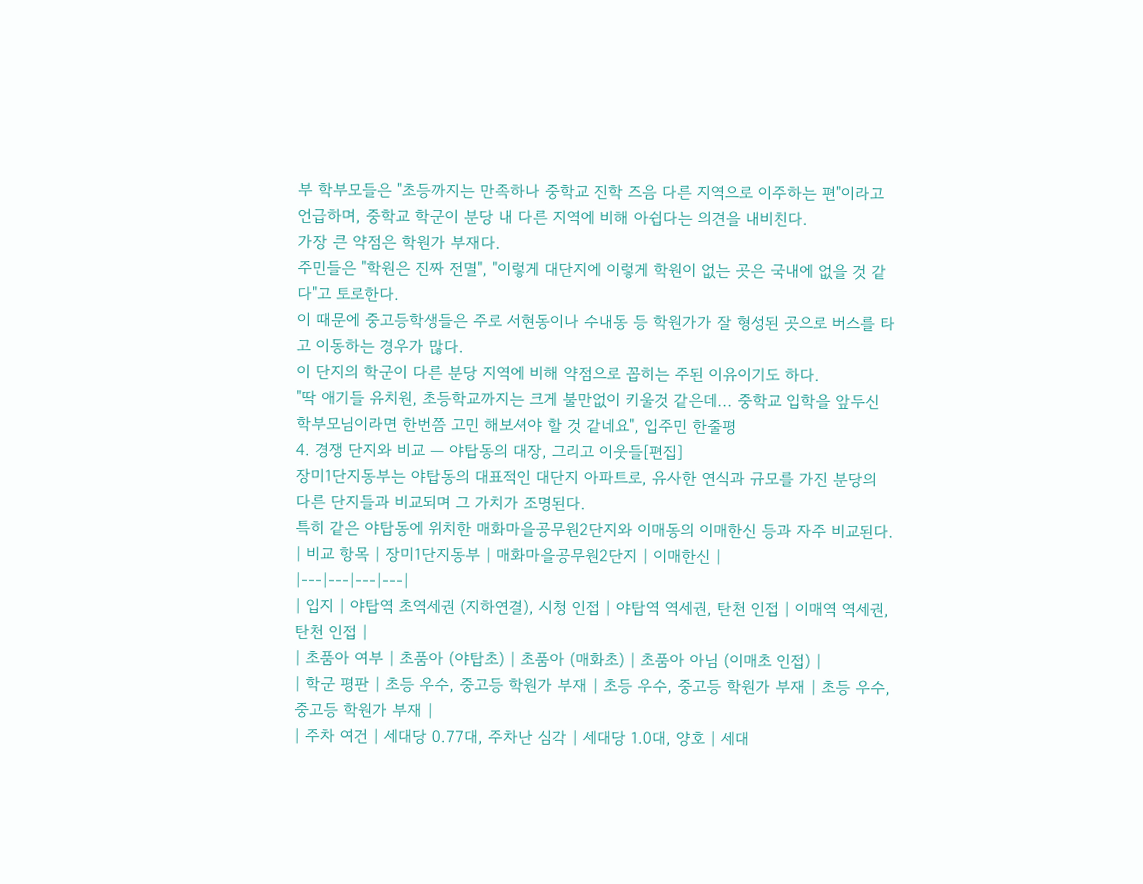부 학부모들은 "초등까지는 만족하나 중학교 진학 즈음 다른 지역으로 이주하는 편"이라고 언급하며, 중학교 학군이 분당 내 다른 지역에 비해 아쉽다는 의견을 내비친다.
가장 큰 약점은 학원가 부재다.
주민들은 "학원은 진짜 전멸", "이렇게 대단지에 이렇게 학원이 없는 곳은 국내에 없을 것 같다"고 토로한다.
이 때문에 중고등학생들은 주로 서현동이나 수내동 등 학원가가 잘 형성된 곳으로 버스를 타고 이동하는 경우가 많다.
이 단지의 학군이 다른 분당 지역에 비해 약점으로 꼽히는 주된 이유이기도 하다.
"딱 애기들 유치원, 초등학교까지는 크게 불만없이 키울것 같은데... 중학교 입학을 앞두신 학부모님이라면 한번쯤 고민 해보셔야 할 것 같네요", 입주민 한줄평
4. 경쟁 단지와 비교 — 야탑동의 대장, 그리고 이웃들[편집]
장미1단지동부는 야탑동의 대표적인 대단지 아파트로, 유사한 연식과 규모를 가진 분당의 다른 단지들과 비교되며 그 가치가 조명된다.
특히 같은 야탑동에 위치한 매화마을공무원2단지와 이매동의 이매한신 등과 자주 비교된다.
| 비교 항목 | 장미1단지동부 | 매화마을공무원2단지 | 이매한신 |
|---|---|---|---|
| 입지 | 야탑역 초역세권 (지하연결), 시청 인접 | 야탑역 역세권, 탄천 인접 | 이매역 역세권, 탄천 인접 |
| 초품아 여부 | 초품아 (야탑초) | 초품아 (매화초) | 초품아 아님 (이매초 인접) |
| 학군 평판 | 초등 우수, 중고등 학원가 부재 | 초등 우수, 중고등 학원가 부재 | 초등 우수, 중고등 학원가 부재 |
| 주차 여건 | 세대당 0.77대, 주차난 심각 | 세대당 1.0대, 양호 | 세대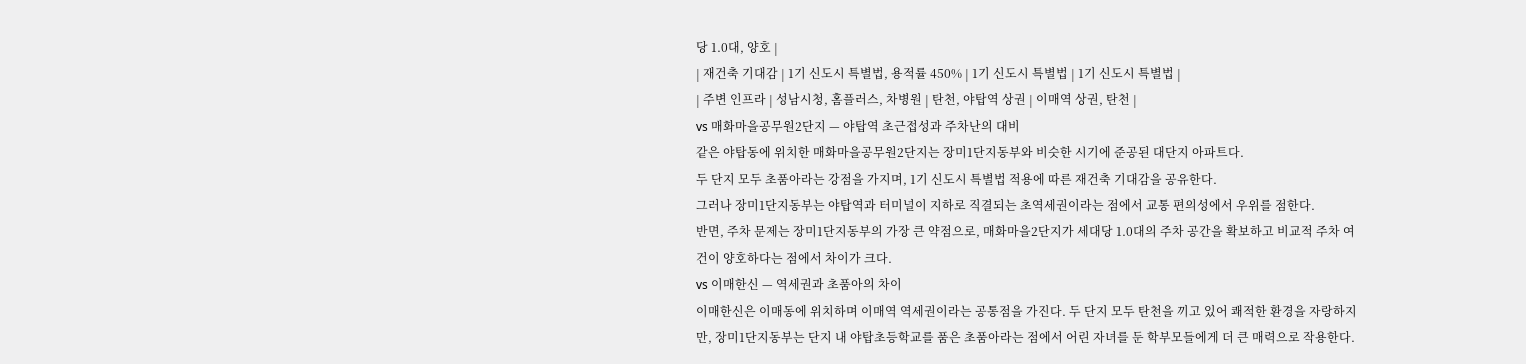당 1.0대, 양호 |
| 재건축 기대감 | 1기 신도시 특별법, 용적률 450% | 1기 신도시 특별법 | 1기 신도시 특별법 |
| 주변 인프라 | 성남시청, 홈플러스, 차병원 | 탄천, 야탑역 상권 | 이매역 상권, 탄천 |
vs 매화마을공무원2단지 — 야탑역 초근접성과 주차난의 대비
같은 야탑동에 위치한 매화마을공무원2단지는 장미1단지동부와 비슷한 시기에 준공된 대단지 아파트다.
두 단지 모두 초품아라는 강점을 가지며, 1기 신도시 특별법 적용에 따른 재건축 기대감을 공유한다.
그러나 장미1단지동부는 야탑역과 터미널이 지하로 직결되는 초역세권이라는 점에서 교통 편의성에서 우위를 점한다.
반면, 주차 문제는 장미1단지동부의 가장 큰 약점으로, 매화마을2단지가 세대당 1.0대의 주차 공간을 확보하고 비교적 주차 여건이 양호하다는 점에서 차이가 크다.
vs 이매한신 — 역세권과 초품아의 차이
이매한신은 이매동에 위치하며 이매역 역세권이라는 공통점을 가진다. 두 단지 모두 탄천을 끼고 있어 쾌적한 환경을 자랑하지만, 장미1단지동부는 단지 내 야탑초등학교를 품은 초품아라는 점에서 어린 자녀를 둔 학부모들에게 더 큰 매력으로 작용한다.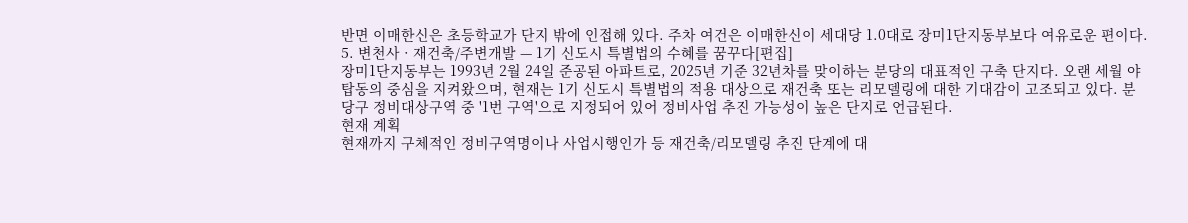반면 이매한신은 초등학교가 단지 밖에 인접해 있다. 주차 여건은 이매한신이 세대당 1.0대로 장미1단지동부보다 여유로운 편이다.
5. 변천사 · 재건축/주변개발 — 1기 신도시 특별법의 수혜를 꿈꾸다[편집]
장미1단지동부는 1993년 2월 24일 준공된 아파트로, 2025년 기준 32년차를 맞이하는 분당의 대표적인 구축 단지다. 오랜 세월 야탑동의 중심을 지켜왔으며, 현재는 1기 신도시 특별법의 적용 대상으로 재건축 또는 리모델링에 대한 기대감이 고조되고 있다. 분당구 정비대상구역 중 '1번 구역'으로 지정되어 있어 정비사업 추진 가능성이 높은 단지로 언급된다.
현재 계획
현재까지 구체적인 정비구역명이나 사업시행인가 등 재건축/리모델링 추진 단계에 대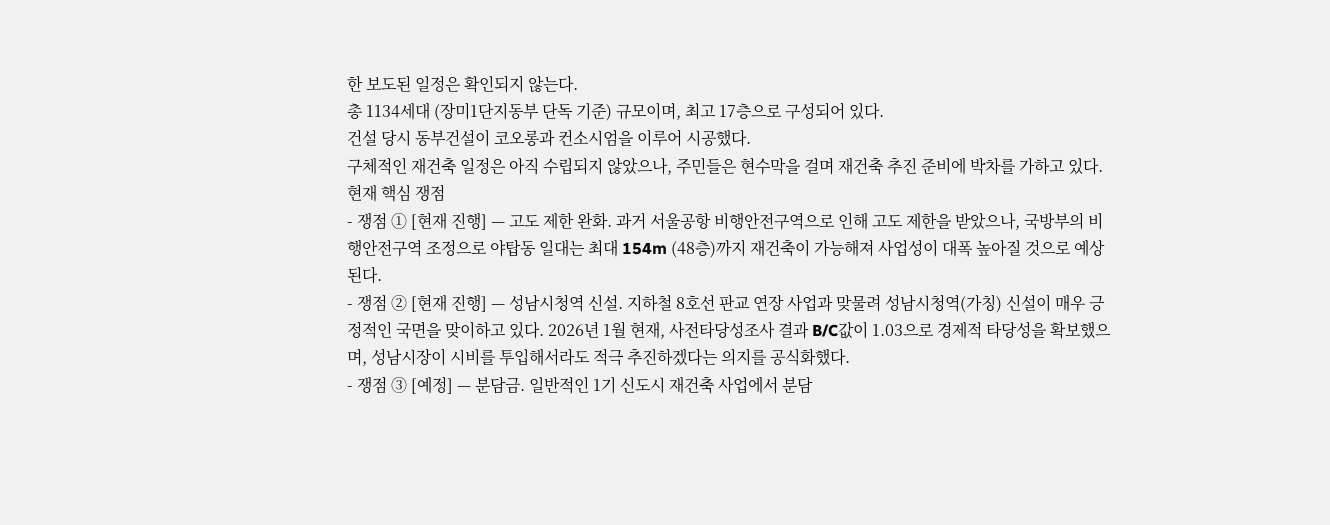한 보도된 일정은 확인되지 않는다.
총 1134세대 (장미1단지동부 단독 기준) 규모이며, 최고 17층으로 구성되어 있다.
건설 당시 동부건설이 코오롱과 컨소시엄을 이루어 시공했다.
구체적인 재건축 일정은 아직 수립되지 않았으나, 주민들은 현수막을 걸며 재건축 추진 준비에 박차를 가하고 있다.
현재 핵심 쟁점
- 쟁점 ① [현재 진행] — 고도 제한 완화. 과거 서울공항 비행안전구역으로 인해 고도 제한을 받았으나, 국방부의 비행안전구역 조정으로 야탑동 일대는 최대 154m (48층)까지 재건축이 가능해져 사업성이 대폭 높아질 것으로 예상된다.
- 쟁점 ② [현재 진행] — 성남시청역 신설. 지하철 8호선 판교 연장 사업과 맞물려 성남시청역(가칭) 신설이 매우 긍정적인 국면을 맞이하고 있다. 2026년 1월 현재, 사전타당성조사 결과 B/C값이 1.03으로 경제적 타당성을 확보했으며, 성남시장이 시비를 투입해서라도 적극 추진하겠다는 의지를 공식화했다.
- 쟁점 ③ [예정] — 분담금. 일반적인 1기 신도시 재건축 사업에서 분담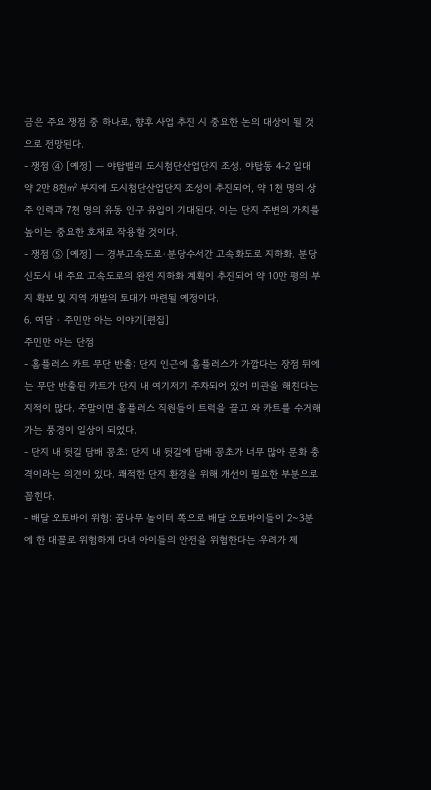금은 주요 쟁점 중 하나로, 향후 사업 추진 시 중요한 논의 대상이 될 것으로 전망된다.
- 쟁점 ④ [예정] — 야탑밸리 도시첨단산업단지 조성. 야탑동 4-2 일대 약 2만 8천㎡ 부지에 도시첨단산업단지 조성이 추진되어, 약 1천 명의 상주 인력과 7천 명의 유동 인구 유입이 기대된다. 이는 단지 주변의 가치를 높이는 중요한 호재로 작용할 것이다.
- 쟁점 ⑤ [예정] — 경부고속도로·분당수서간 고속화도로 지하화. 분당신도시 내 주요 고속도로의 완전 지하화 계획이 추진되어 약 10만 평의 부지 확보 및 지역 개발의 토대가 마련될 예정이다.
6. 여담 · 주민만 아는 이야기[편집]
주민만 아는 단점
- 홈플러스 카트 무단 반출: 단지 인근에 홈플러스가 가깝다는 장점 뒤에는 무단 반출된 카트가 단지 내 여기저기 주차되어 있어 미관을 해친다는 지적이 많다. 주말이면 홈플러스 직원들이 트럭을 끌고 와 카트를 수거해 가는 풍경이 일상이 되었다.
- 단지 내 뒷길 담배 꽁초: 단지 내 뒷길에 담배 꽁초가 너무 많아 문화 충격이라는 의견이 있다. 쾌적한 단지 환경을 위해 개선이 필요한 부분으로 꼽힌다.
- 배달 오토바이 위험: 꿈나무 놀이터 쪽으로 배달 오토바이들이 2~3분에 한 대꼴로 위험하게 다녀 아이들의 안전을 위협한다는 우려가 제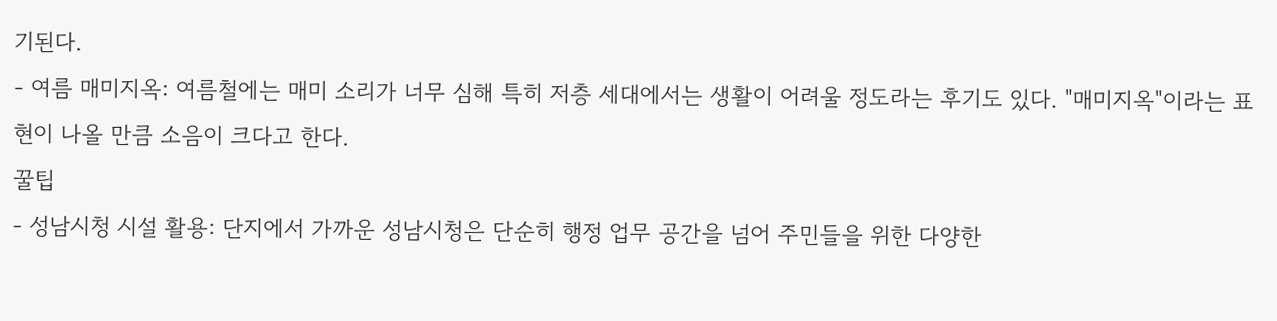기된다.
- 여름 매미지옥: 여름철에는 매미 소리가 너무 심해 특히 저층 세대에서는 생활이 어려울 정도라는 후기도 있다. "매미지옥"이라는 표현이 나올 만큼 소음이 크다고 한다.
꿀팁
- 성남시청 시설 활용: 단지에서 가까운 성남시청은 단순히 행정 업무 공간을 넘어 주민들을 위한 다양한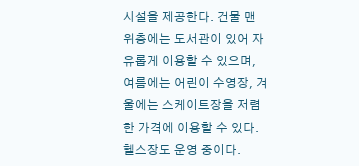시설을 제공한다. 건물 맨 위층에는 도서관이 있어 자유롭게 이용할 수 있으며, 여름에는 어린이 수영장, 겨울에는 스케이트장을 저렴한 가격에 이용할 수 있다. 헬스장도 운영 중이다.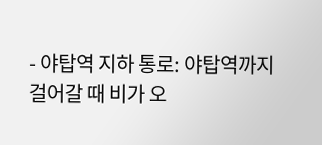- 야탑역 지하 통로: 야탑역까지 걸어갈 때 비가 오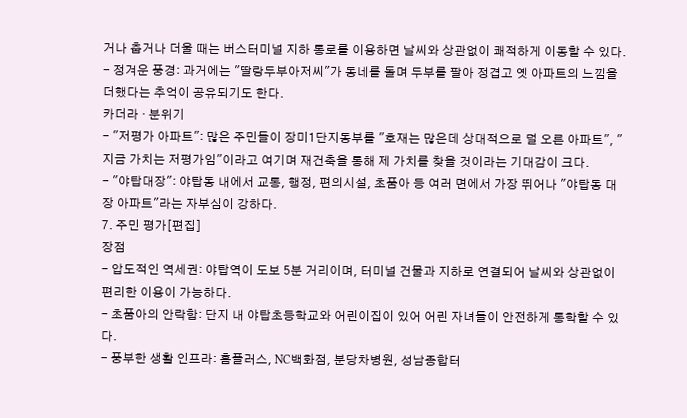거나 춥거나 더울 때는 버스터미널 지하 통로를 이용하면 날씨와 상관없이 쾌적하게 이동할 수 있다.
- 정겨운 풍경: 과거에는 "딸랑두부아저씨"가 동네를 돌며 두부를 팔아 정겹고 옛 아파트의 느낌을 더했다는 추억이 공유되기도 한다.
카더라 · 분위기
- "저평가 아파트": 많은 주민들이 장미1단지동부를 "호재는 많은데 상대적으로 덜 오른 아파트", "지금 가치는 저평가임"이라고 여기며 재건축을 통해 제 가치를 찾을 것이라는 기대감이 크다.
- "야탑대장": 야탑동 내에서 교통, 행정, 편의시설, 초품아 등 여러 면에서 가장 뛰어나 "야탑동 대장 아파트"라는 자부심이 강하다.
7. 주민 평가[편집]
장점
- 압도적인 역세권: 야탑역이 도보 5분 거리이며, 터미널 건물과 지하로 연결되어 날씨와 상관없이 편리한 이용이 가능하다.
- 초품아의 안락함: 단지 내 야탑초등학교와 어린이집이 있어 어린 자녀들이 안전하게 통학할 수 있다.
- 풍부한 생활 인프라: 홈플러스, NC백화점, 분당차병원, 성남종합터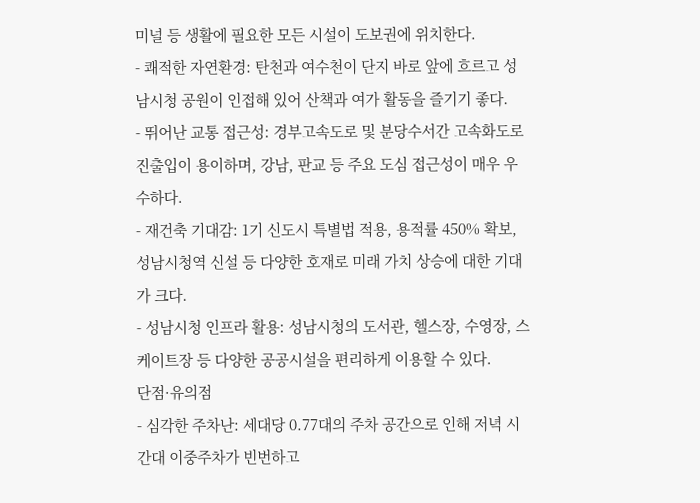미널 등 생활에 필요한 모든 시설이 도보권에 위치한다.
- 쾌적한 자연환경: 탄천과 여수천이 단지 바로 앞에 흐르고 성남시청 공원이 인접해 있어 산책과 여가 활동을 즐기기 좋다.
- 뛰어난 교통 접근성: 경부고속도로 및 분당수서간 고속화도로 진출입이 용이하며, 강남, 판교 등 주요 도심 접근성이 매우 우수하다.
- 재건축 기대감: 1기 신도시 특별법 적용, 용적률 450% 확보, 성남시청역 신설 등 다양한 호재로 미래 가치 상승에 대한 기대가 크다.
- 성남시청 인프라 활용: 성남시청의 도서관, 헬스장, 수영장, 스케이트장 등 다양한 공공시설을 편리하게 이용할 수 있다.
단점·유의점
- 심각한 주차난: 세대당 0.77대의 주차 공간으로 인해 저녁 시간대 이중주차가 빈번하고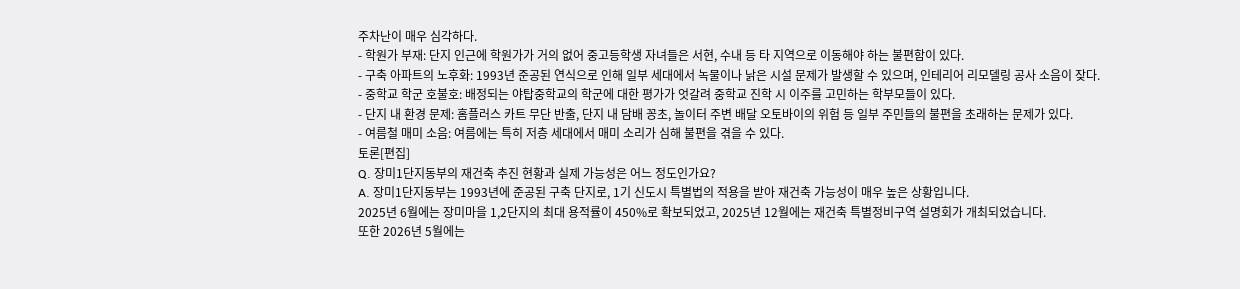주차난이 매우 심각하다.
- 학원가 부재: 단지 인근에 학원가가 거의 없어 중고등학생 자녀들은 서현, 수내 등 타 지역으로 이동해야 하는 불편함이 있다.
- 구축 아파트의 노후화: 1993년 준공된 연식으로 인해 일부 세대에서 녹물이나 낡은 시설 문제가 발생할 수 있으며, 인테리어 리모델링 공사 소음이 잦다.
- 중학교 학군 호불호: 배정되는 야탑중학교의 학군에 대한 평가가 엇갈려 중학교 진학 시 이주를 고민하는 학부모들이 있다.
- 단지 내 환경 문제: 홈플러스 카트 무단 반출, 단지 내 담배 꽁초, 놀이터 주변 배달 오토바이의 위험 등 일부 주민들의 불편을 초래하는 문제가 있다.
- 여름철 매미 소음: 여름에는 특히 저층 세대에서 매미 소리가 심해 불편을 겪을 수 있다.
토론[편집]
Q. 장미1단지동부의 재건축 추진 현황과 실제 가능성은 어느 정도인가요?
A. 장미1단지동부는 1993년에 준공된 구축 단지로, 1기 신도시 특별법의 적용을 받아 재건축 가능성이 매우 높은 상황입니다.
2025년 6월에는 장미마을 1,2단지의 최대 용적률이 450%로 확보되었고, 2025년 12월에는 재건축 특별정비구역 설명회가 개최되었습니다.
또한 2026년 5월에는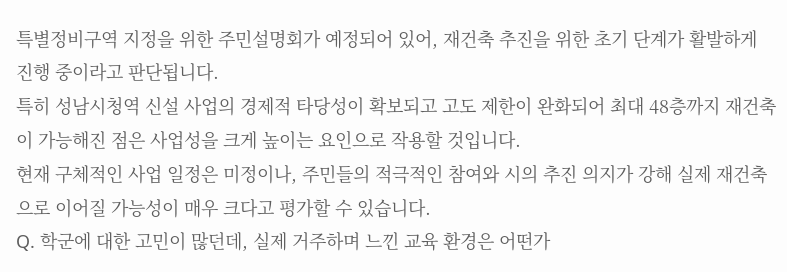특별정비구역 지정을 위한 주민설명회가 예정되어 있어, 재건축 추진을 위한 초기 단계가 활발하게 진행 중이라고 판단됩니다.
특히 성남시청역 신설 사업의 경제적 타당성이 확보되고 고도 제한이 완화되어 최대 48층까지 재건축이 가능해진 점은 사업성을 크게 높이는 요인으로 작용할 것입니다.
현재 구체적인 사업 일정은 미정이나, 주민들의 적극적인 참여와 시의 추진 의지가 강해 실제 재건축으로 이어질 가능성이 매우 크다고 평가할 수 있습니다.
Q. 학군에 대한 고민이 많던데, 실제 거주하며 느낀 교육 환경은 어떤가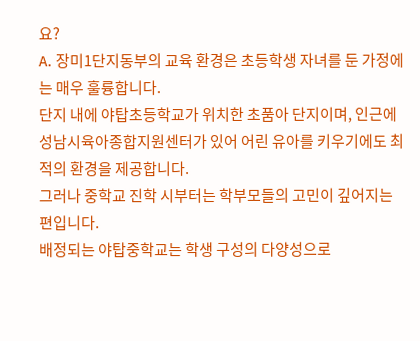요?
A. 장미1단지동부의 교육 환경은 초등학생 자녀를 둔 가정에는 매우 훌륭합니다.
단지 내에 야탑초등학교가 위치한 초품아 단지이며, 인근에 성남시육아종합지원센터가 있어 어린 유아를 키우기에도 최적의 환경을 제공합니다.
그러나 중학교 진학 시부터는 학부모들의 고민이 깊어지는 편입니다.
배정되는 야탑중학교는 학생 구성의 다양성으로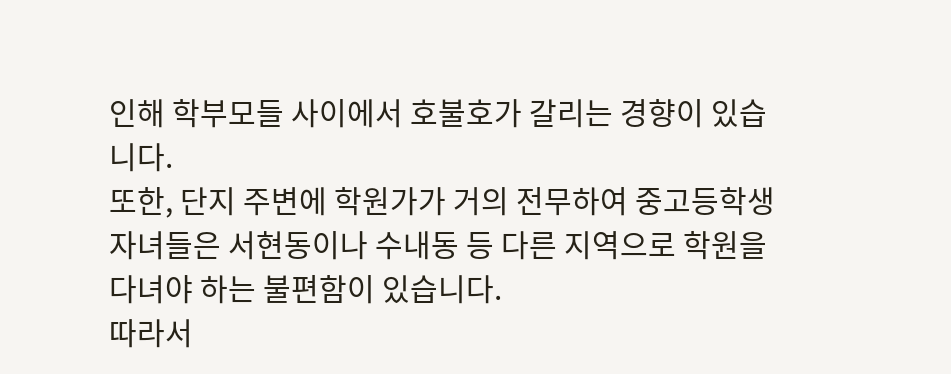인해 학부모들 사이에서 호불호가 갈리는 경향이 있습니다.
또한, 단지 주변에 학원가가 거의 전무하여 중고등학생 자녀들은 서현동이나 수내동 등 다른 지역으로 학원을 다녀야 하는 불편함이 있습니다.
따라서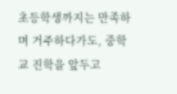초등학생까지는 만족하며 거주하다가도, 중학교 진학을 앞두고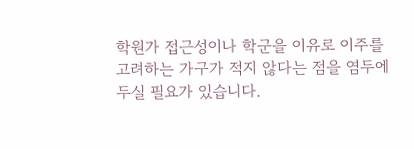학원가 접근성이나 학군을 이유로 이주를 고려하는 가구가 적지 않다는 점을 염두에 두실 필요가 있습니다.